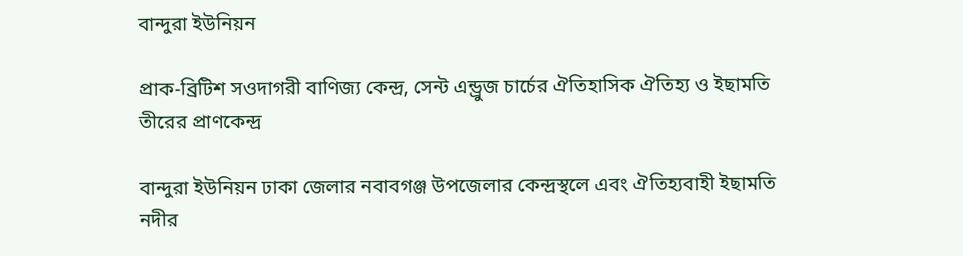বান্দুরা ইউনিয়ন

প্রাক-ব্রিটিশ সওদাগরী বাণিজ্য কেন্দ্র, সেন্ট এন্ড্রুজ চার্চের ঐতিহাসিক ঐতিহ্য ও ইছামতি তীরের প্রাণকেন্দ্র

বান্দুরা ইউনিয়ন ঢাকা জেলার নবাবগঞ্জ উপজেলার কেন্দ্রস্থলে এবং ঐতিহ্যবাহী ইছামতি নদীর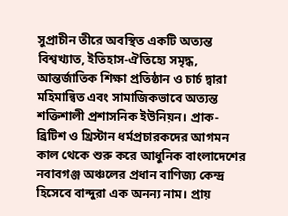সুপ্রাচীন তীরে অবস্থিত একটি অত্যন্ত বিশ্বখ্যাত, ইতিহাস-ঐতিহ্যে সমৃদ্ধ, আন্তর্জাতিক শিক্ষা প্রতিষ্ঠান ও চার্চ দ্বারা মহিমান্বিত এবং সামাজিকভাবে অত্যন্ত শক্তিশালী প্রশাসনিক ইউনিয়ন। প্রাক-ব্রিটিশ ও খ্রিস্টান ধর্মপ্রচারকদের আগমন কাল থেকে শুরু করে আধুনিক বাংলাদেশের নবাবগঞ্জ অঞ্চলের প্রধান বাণিজ্য কেন্দ্র হিসেবে বান্দুরা এক অনন্য নাম। প্রায়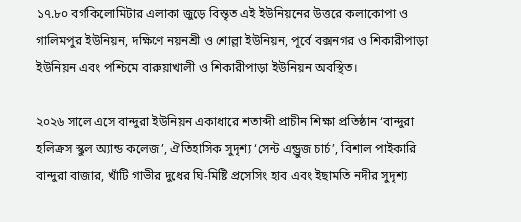১৭.৮০ বর্গকিলোমিটার এলাকা জুড়ে বিস্তৃত এই ইউনিয়নের উত্তরে কলাকোপা ও গালিমপুর ইউনিয়ন, দক্ষিণে নয়নশ্রী ও শোল্লা ইউনিয়ন, পূর্বে বক্সনগর ও শিকারীপাড়া ইউনিয়ন এবং পশ্চিমে বারুয়াখালী ও শিকারীপাড়া ইউনিয়ন অবস্থিত।

২০২৬ সালে এসে বান্দুরা ইউনিয়ন একাধারে শতাব্দী প্রাচীন শিক্ষা প্রতিষ্ঠান ‘বান্দুরা হলিক্রস স্কুল অ্যান্ড কলেজ’, ঐতিহাসিক সুদৃশ্য ‘সেন্ট এন্ড্রুজ চার্চ’, বিশাল পাইকারি বান্দুরা বাজার, খাঁটি গাভীর দুধের ঘি-মিষ্টি প্রসেসিং হাব এবং ইছামতি নদীর সুদৃশ্য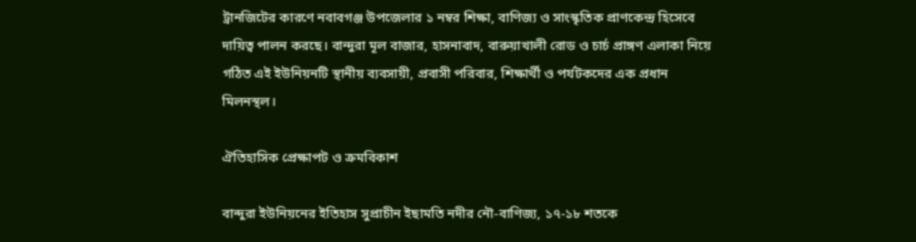ট্রানজিটের কারণে নবাবগঞ্জ উপজেলার ১ নম্বর শিক্ষা, বাণিজ্য ও সাংস্কৃতিক প্রাণকেন্দ্র হিসেবে দায়িত্ব পালন করছে। বান্দুরা মূল বাজার, হাসনাবাদ, বারুয়াখালী রোড ও চার্চ প্রাঙ্গণ এলাকা নিয়ে গঠিত এই ইউনিয়নটি স্থানীয় ব্যবসায়ী, প্রবাসী পরিবার, শিক্ষার্থী ও পর্যটকদের এক প্রধান মিলনস্থল।

ঐতিহাসিক প্রেক্ষাপট ও ক্রমবিকাশ

বান্দুরা ইউনিয়নের ইতিহাস সুপ্রাচীন ইছামতি নদীর নৌ-বাণিজ্য, ১৭-১৮ শতকে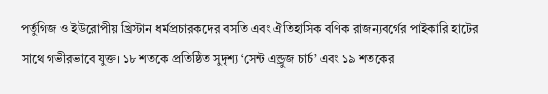পর্তুগিজ ও ইউরোপীয় খ্রিস্টান ধর্মপ্রচারকদের বসতি এবং ঐতিহাসিক বণিক রাজন্যবর্গের পাইকারি হাটের সাথে গভীরভাবে যুক্ত। ১৮ শতকে প্রতিষ্ঠিত সুদৃশ্য ‘সেন্ট এন্ড্রুজ চার্চ’ এবং ১৯ শতকের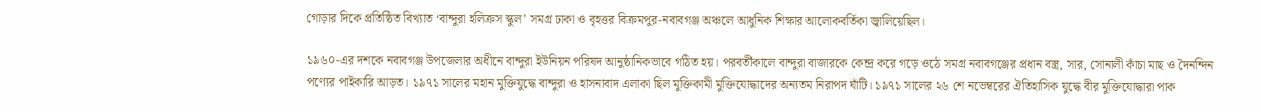গোড়ার দিকে প্রতিষ্ঠিত বিখ্যাত ‘বান্দুরা হলিক্রস স্কুল’ সমগ্র ঢাকা ও বৃহত্তর বিক্রমপুর-নবাবগঞ্জ অঞ্চলে আধুনিক শিক্ষার আলোকবর্তিকা জ্বালিয়েছিল।

১৯৬০-এর দশকে নবাবগঞ্জ উপজেলার অধীনে বান্দুরা ইউনিয়ন পরিষদ আনুষ্ঠানিকভাবে গঠিত হয়। পরবর্তীকালে বান্দুরা বাজারকে কেন্দ্র করে গড়ে ওঠে সমগ্র নবাবগঞ্জের প্রধান বস্ত্র, সার, সোনালী কাঁচা মাছ ও দৈনন্দিন পণ্যের পাইকারি আড়ত। ১৯৭১ সালের মহান মুক্তিযুদ্ধে বান্দুরা ও হাসনাবাদ এলাকা ছিল মুক্তিকামী মুক্তিযোদ্ধাদের অন্যতম নিরাপদ ঘাঁটি। ১৯৭১ সালের ২৬ শে নভেম্বরের ঐতিহাসিক যুদ্ধে বীর মুক্তিযোদ্ধারা পাক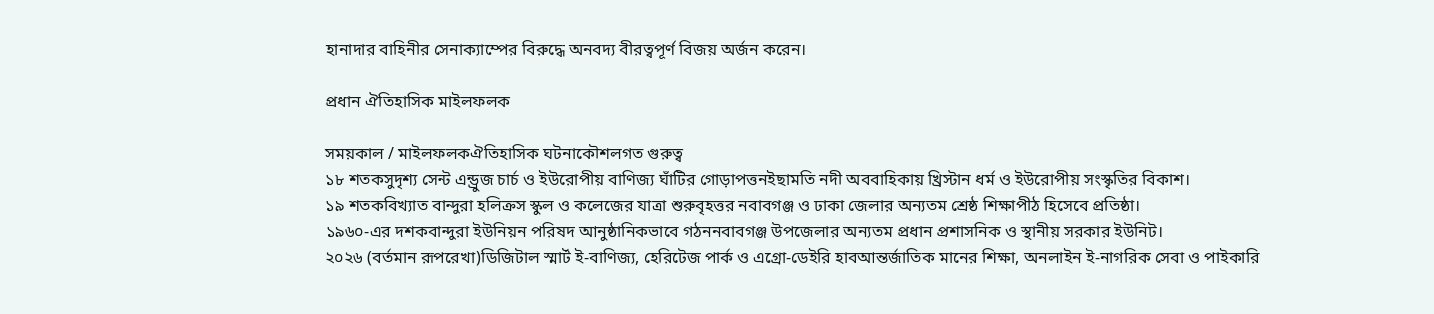হানাদার বাহিনীর সেনাক্যাম্পের বিরুদ্ধে অনবদ্য বীরত্বপূর্ণ বিজয় অর্জন করেন।

প্রধান ঐতিহাসিক মাইলফলক

সময়কাল / মাইলফলকঐতিহাসিক ঘটনাকৌশলগত গুরুত্ব
১৮ শতকসুদৃশ্য সেন্ট এন্ড্রুজ চার্চ ও ইউরোপীয় বাণিজ্য ঘাঁটির গোড়াপত্তনইছামতি নদী অববাহিকায় খ্রিস্টান ধর্ম ও ইউরোপীয় সংস্কৃতির বিকাশ।
১৯ শতকবিখ্যাত বান্দুরা হলিক্রস স্কুল ও কলেজের যাত্রা শুরুবৃহত্তর নবাবগঞ্জ ও ঢাকা জেলার অন্যতম শ্রেষ্ঠ শিক্ষাপীঠ হিসেবে প্রতিষ্ঠা।
১৯৬০-এর দশকবান্দুরা ইউনিয়ন পরিষদ আনুষ্ঠানিকভাবে গঠননবাবগঞ্জ উপজেলার অন্যতম প্রধান প্রশাসনিক ও স্থানীয় সরকার ইউনিট।
২০২৬ (বর্তমান রূপরেখা)ডিজিটাল স্মার্ট ই-বাণিজ্য, হেরিটেজ পার্ক ও এগ্রো-ডেইরি হাবআন্তর্জাতিক মানের শিক্ষা, অনলাইন ই-নাগরিক সেবা ও পাইকারি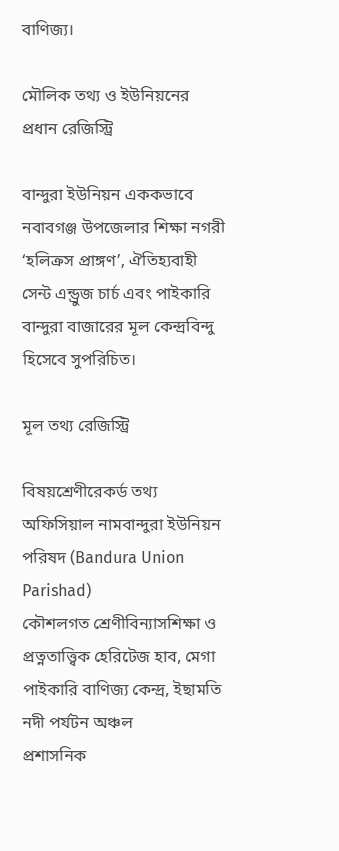বাণিজ্য।

মৌলিক তথ্য ও ইউনিয়নের প্রধান রেজিস্ট্রি

বান্দুরা ইউনিয়ন এককভাবে নবাবগঞ্জ উপজেলার শিক্ষা নগরী ‘হলিক্রস প্রাঙ্গণ’, ঐতিহ্যবাহী সেন্ট এন্ড্রুজ চার্চ এবং পাইকারি বান্দুরা বাজারের মূল কেন্দ্রবিন্দু হিসেবে সুপরিচিত।

মূল তথ্য রেজিস্ট্রি

বিষয়শ্রেণীরেকর্ড তথ্য
অফিসিয়াল নামবান্দুরা ইউনিয়ন পরিষদ (Bandura Union Parishad)
কৌশলগত শ্রেণীবিন্যাসশিক্ষা ও প্রত্নতাত্ত্বিক হেরিটেজ হাব, মেগা পাইকারি বাণিজ্য কেন্দ্র, ইছামতি নদী পর্যটন অঞ্চল
প্রশাসনিক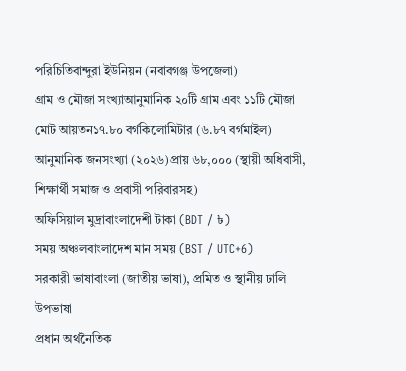পরিচিতিবান্দুরা ইউনিয়ন (নবাবগঞ্জ উপজেলা)
গ্রাম ও মৌজা সংখ্যাআনুমানিক ২০টি গ্রাম এবং ১১টি মৌজা
মোট আয়তন১৭.৮০ বর্গকিলোমিটার (৬.৮৭ বর্গমাইল)
আনুমানিক জনসংখ্যা (২০২৬)প্রায় ৬৮,০০০ (স্থায়ী অধিবাসী, শিক্ষার্থী সমাজ ও প্রবাসী পরিবারসহ)
অফিসিয়াল মুদ্রাবাংলাদেশী টাকা (BDT / ৳)
সময় অঞ্চলবাংলাদেশ মান সময় (BST / UTC+6)
সরকারী ভাষাবাংলা (জাতীয় ভাষা), প্রমিত ও স্থানীয় ঢালি উপভাষা
প্রধান অর্থনৈতিক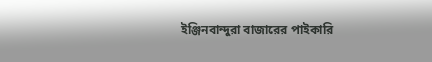ইঞ্জিনবান্দুরা বাজারের পাইকারি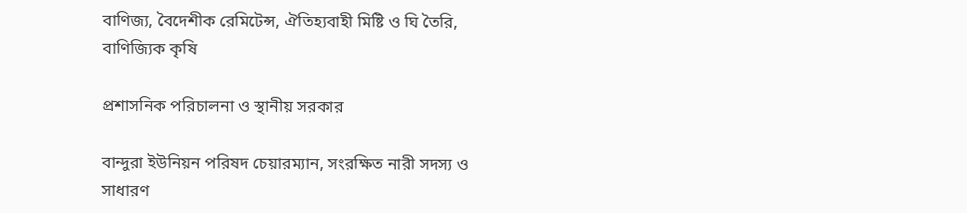বাণিজ্য, বৈদেশীক রেমিটেন্স, ঐতিহ্যবাহী মিষ্টি ও ঘি তৈরি, বাণিজ্যিক কৃষি

প্রশাসনিক পরিচালনা ও স্থানীয় সরকার

বান্দুরা ইউনিয়ন পরিষদ চেয়ারম্যান, সংরক্ষিত নারী সদস্য ও সাধারণ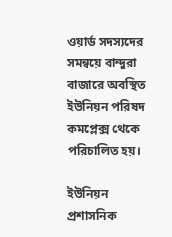ওয়ার্ড সদস্যদের সমন্বয়ে বান্দুরা বাজারে অবস্থিত ইউনিয়ন পরিষদ কমপ্লেক্স থেকে পরিচালিত হয়।

ইউনিয়ন প্রশাসনিক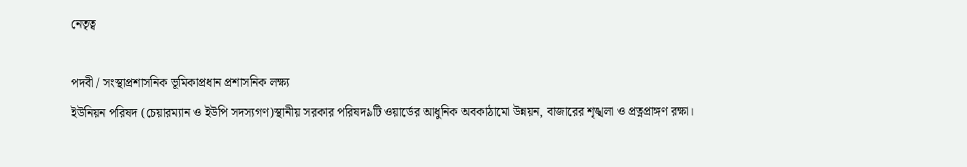নেতৃত্ব

পদবী / সংস্থাপ্রশাসনিক ভূমিকাপ্রধান প্রশাসনিক লক্ষ্য
ইউনিয়ন পরিষদ (চেয়ারম্যান ও ইউপি সদস্যগণ)স্থানীয় সরকার পরিষদ৯টি ওয়ার্ডের আধুনিক অবকাঠামো উন্নয়ন, বাজারের শৃঙ্খলা ও প্রত্নপ্রাঙ্গণ রক্ষা।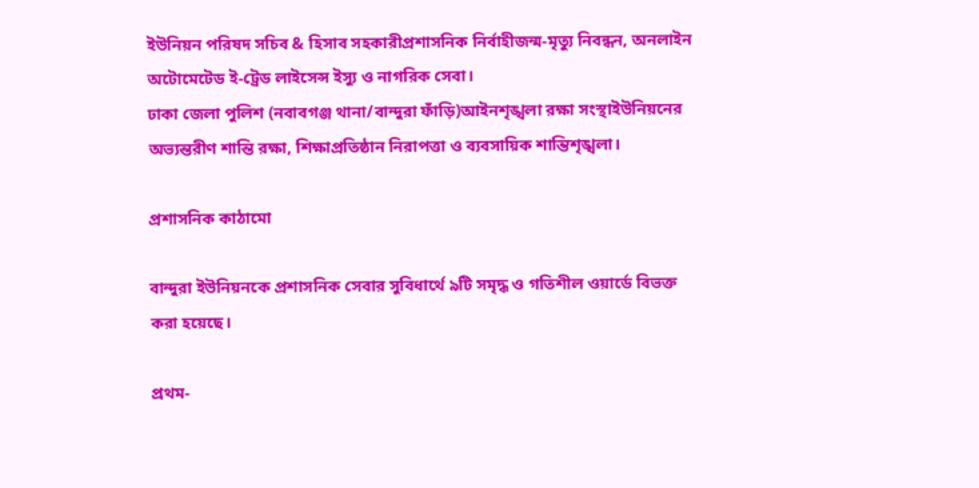ইউনিয়ন পরিষদ সচিব & হিসাব সহকারীপ্রশাসনিক নির্বাহীজন্ম-মৃত্যু নিবন্ধন, অনলাইন অটোমেটেড ই-ট্রেড লাইসেন্স ইস্যু ও নাগরিক সেবা।
ঢাকা জেলা পুলিশ (নবাবগঞ্জ থানা/বান্দুরা ফাঁড়ি)আইনশৃঙ্খলা রক্ষা সংস্থাইউনিয়নের অভ্যন্তরীণ শান্তি রক্ষা, শিক্ষাপ্রতিষ্ঠান নিরাপত্তা ও ব্যবসায়িক শান্তিশৃঙ্খলা।

প্রশাসনিক কাঠামো

বান্দুরা ইউনিয়নকে প্রশাসনিক সেবার সুবিধার্থে ৯টি সমৃদ্ধ ও গতিশীল ওয়ার্ডে বিভক্ত করা হয়েছে।

প্রথম-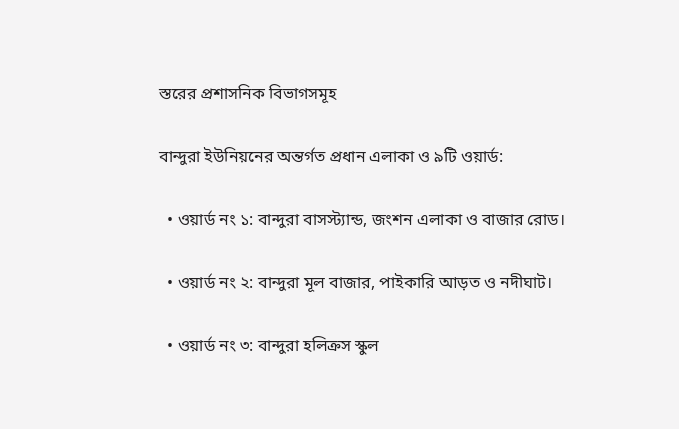স্তরের প্রশাসনিক বিভাগসমূহ

বান্দুরা ইউনিয়নের অন্তর্গত প্রধান এলাকা ও ৯টি ওয়ার্ড:

  • ওয়ার্ড নং ১: বান্দুরা বাসস্ট্যান্ড, জংশন এলাকা ও বাজার রোড।

  • ওয়ার্ড নং ২: বান্দুরা মূল বাজার, পাইকারি আড়ত ও নদীঘাট।

  • ওয়ার্ড নং ৩: বান্দুরা হলিক্রস স্কুল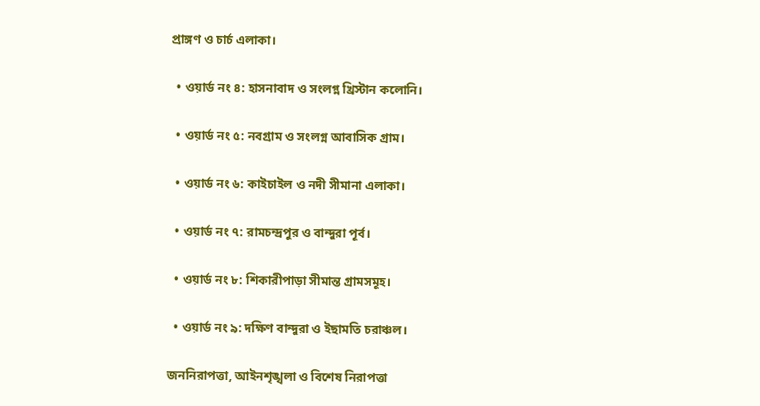প্রাঙ্গণ ও চার্চ এলাকা।

  • ওয়ার্ড নং ৪: হাসনাবাদ ও সংলগ্ন খ্রিস্টান কলোনি।

  • ওয়ার্ড নং ৫: নবগ্রাম ও সংলগ্ন আবাসিক গ্রাম।

  • ওয়ার্ড নং ৬: কাইচাইল ও নদী সীমানা এলাকা।

  • ওয়ার্ড নং ৭: রামচন্দ্রপুর ও বান্দুরা পূর্ব।

  • ওয়ার্ড নং ৮: শিকারীপাড়া সীমান্ত গ্রামসমূহ।

  • ওয়ার্ড নং ৯: দক্ষিণ বান্দুরা ও ইছামতি চরাঞ্চল।

জননিরাপত্তা, আইনশৃঙ্খলা ও বিশেষ নিরাপত্তা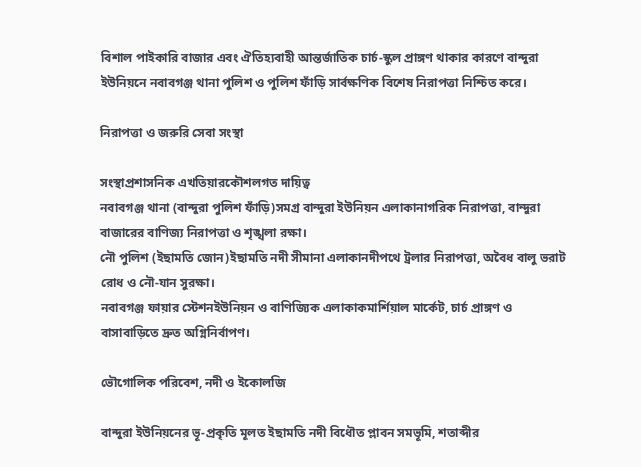বিশাল পাইকারি বাজার এবং ঐতিহ্যবাহী আন্তর্জাতিক চার্চ-স্কুল প্রাঙ্গণ থাকার কারণে বান্দুরা ইউনিয়নে নবাবগঞ্জ থানা পুলিশ ও পুলিশ ফাঁড়ি সার্বক্ষণিক বিশেষ নিরাপত্তা নিশ্চিত করে।

নিরাপত্তা ও জরুরি সেবা সংস্থা

সংস্থাপ্রশাসনিক এখতিয়ারকৌশলগত দায়িত্ব
নবাবগঞ্জ থানা (বান্দুরা পুলিশ ফাঁড়ি)সমগ্র বান্দুরা ইউনিয়ন এলাকানাগরিক নিরাপত্তা, বান্দুরা বাজারের বাণিজ্য নিরাপত্তা ও শৃঙ্খলা রক্ষা।
নৌ পুলিশ (ইছামতি জোন)ইছামতি নদী সীমানা এলাকানদীপথে ট্রলার নিরাপত্তা, অবৈধ বালু ভরাট রোধ ও নৌ-যান সুরক্ষা।
নবাবগঞ্জ ফায়ার স্টেশনইউনিয়ন ও বাণিজ্যিক এলাকাকমার্শিয়াল মার্কেট, চার্চ প্রাঙ্গণ ও বাসাবাড়িতে দ্রুত অগ্নিনির্বাপণ।

ভৌগোলিক পরিবেশ, নদী ও ইকোলজি

বান্দুরা ইউনিয়নের ভূ-প্রকৃতি মূলত ইছামতি নদী বিধৌত প্লাবন সমভূমি, শতাব্দীর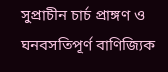সুপ্রাচীন চার্চ প্রাঙ্গণ ও ঘনবসতিপূর্ণ বাণিজ্যিক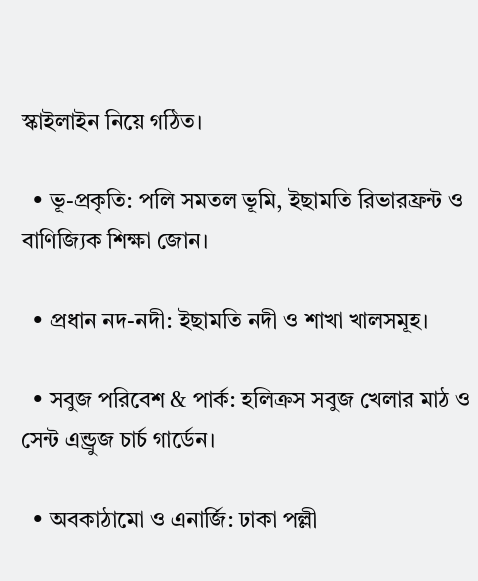স্কাইলাইন নিয়ে গঠিত।

  • ভূ-প্রকৃতি: পলি সমতল ভূমি, ইছামতি রিভারফ্রন্ট ও বাণিজ্যিক শিক্ষা জোন।

  • প্রধান নদ-নদী: ইছামতি নদী ও শাখা খালসমূহ।

  • সবুজ পরিবেশ & পার্ক: হলিক্রস সবুজ খেলার মাঠ ও সেন্ট এন্ড্রুজ চার্চ গার্ডেন।

  • অবকাঠামো ও এনার্জি: ঢাকা পল্লী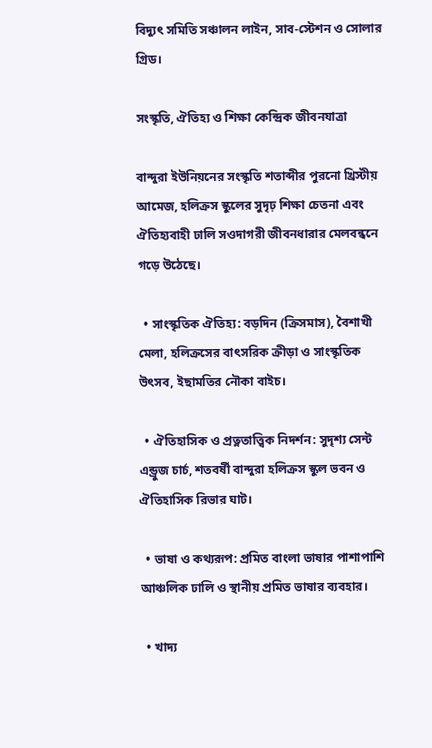বিদ্যুৎ সমিতি সঞ্চালন লাইন, সাব-স্টেশন ও সোলার গ্রিড।

সংস্কৃতি, ঐতিহ্য ও শিক্ষা কেন্দ্রিক জীবনযাত্রা

বান্দুরা ইউনিয়নের সংস্কৃতি শতাব্দীর পুরনো খ্রিস্টীয় আমেজ, হলিক্রস স্কুলের সুদৃঢ় শিক্ষা চেতনা এবং ঐতিহ্যবাহী ঢালি সওদাগরী জীবনধারার মেলবন্ধনে গড়ে উঠেছে।

  • সাংস্কৃতিক ঐতিহ্য: বড়দিন (ক্রিসমাস), বৈশাখী মেলা, হলিক্রসের বাৎসরিক ক্রীড়া ও সাংস্কৃতিক উৎসব, ইছামতির নৌকা বাইচ।

  • ঐতিহাসিক ও প্রত্নতাত্ত্বিক নিদর্শন: সুদৃশ্য সেন্ট এন্ড্রুজ চার্চ, শতবর্ষী বান্দুরা হলিক্রস স্কুল ভবন ও ঐতিহাসিক রিভার ঘাট।

  • ভাষা ও কথ্যরূপ: প্রমিত বাংলা ভাষার পাশাপাশি আঞ্চলিক ঢালি ও স্থানীয় প্রমিত ভাষার ব্যবহার।

  • খাদ্য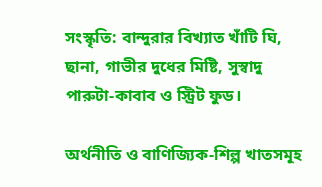সংস্কৃতি: বান্দুরার বিখ্যাত খাঁটি ঘি, ছানা, গাভীর দুধের মিষ্টি, সুস্বাদু পারুটা-কাবাব ও স্ট্রিট ফুড।

অর্থনীতি ও বাণিজ্যিক-শিল্প খাতসমূহ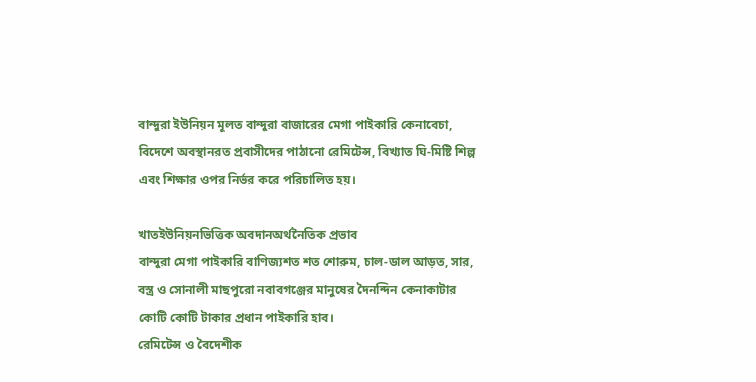বান্দুরা ইউনিয়ন মূলত বান্দুরা বাজারের মেগা পাইকারি কেনাবেচা, বিদেশে অবস্থানরত প্রবাসীদের পাঠানো রেমিটেন্স, বিখ্যাত ঘি-মিষ্টি শিল্প এবং শিক্ষার ওপর নির্ভর করে পরিচালিত হয়।

খাতইউনিয়নভিত্তিক অবদানঅর্থনৈতিক প্রভাব
বান্দুরা মেগা পাইকারি বাণিজ্যশত শত শোরুম, চাল-ডাল আড়ত, সার, বস্ত্র ও সোনালী মাছপুরো নবাবগঞ্জের মানুষের দৈনন্দিন কেনাকাটার কোটি কোটি টাকার প্রধান পাইকারি হাব।
রেমিটেন্স ও বৈদেশীক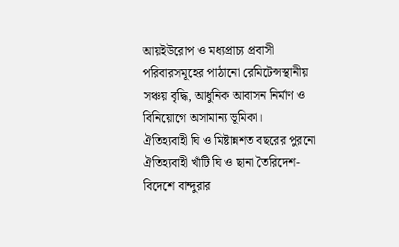আয়ইউরোপ ও মধ্যপ্রাচ্য প্রবাসী পরিবারসমূহের পাঠানো রেমিটেন্সস্থানীয় সঞ্চয় বৃদ্ধি, আধুনিক আবাসন নির্মাণ ও বিনিয়োগে অসামান্য ভূমিকা।
ঐতিহ্যবাহী ঘি ও মিষ্টান্নশত বছরের পুরনো ঐতিহ্যবাহী খাঁটি ঘি ও ছানা তৈরিদেশ-বিদেশে বান্দুরার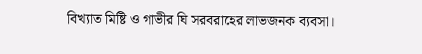বিখ্যাত মিষ্টি ও গাভীর ঘি সরবরাহের লাভজনক ব্যবসা।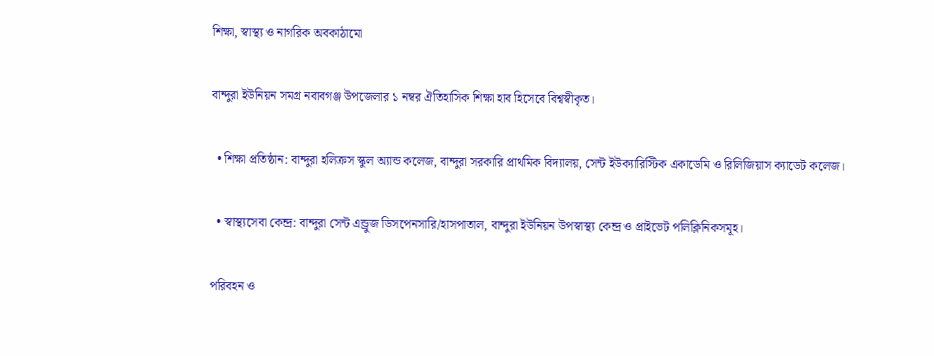শিক্ষা, স্বাস্থ্য ও নাগরিক অবকাঠামো

বান্দুরা ইউনিয়ন সমগ্র নবাবগঞ্জ উপজেলার ১ নম্বর ঐতিহাসিক শিক্ষা হাব হিসেবে বিশ্বস্বীকৃত।

  • শিক্ষা প্রতিষ্ঠান: বান্দুরা হলিক্রস স্কুল অ্যান্ড কলেজ, বান্দুরা সরকারি প্রাথমিক বিদ্যালয়, সেন্ট ইউক্যারিস্টিক একাডেমি ও রিলিজিয়াস ক্যাডেট কলেজ।

  • স্বাস্থ্যসেবা কেন্দ্র: বান্দুরা সেন্ট এন্ড্রুজ ডিসপেনসারি/হাসপাতাল, বান্দুরা ইউনিয়ন উপস্বাস্থ্য কেন্দ্র ও প্রাইভেট পলিক্লিনিকসমূহ।

পরিবহন ও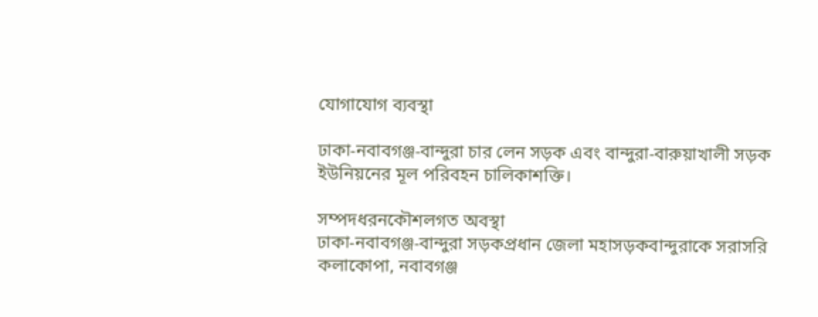যোগাযোগ ব্যবস্থা

ঢাকা-নবাবগঞ্জ-বান্দুরা চার লেন সড়ক এবং বান্দুরা-বারুয়াখালী সড়ক ইউনিয়নের মূল পরিবহন চালিকাশক্তি।

সম্পদধরনকৌশলগত অবস্থা
ঢাকা-নবাবগঞ্জ-বান্দুরা সড়কপ্রধান জেলা মহাসড়কবান্দুরাকে সরাসরি কলাকোপা, নবাবগঞ্জ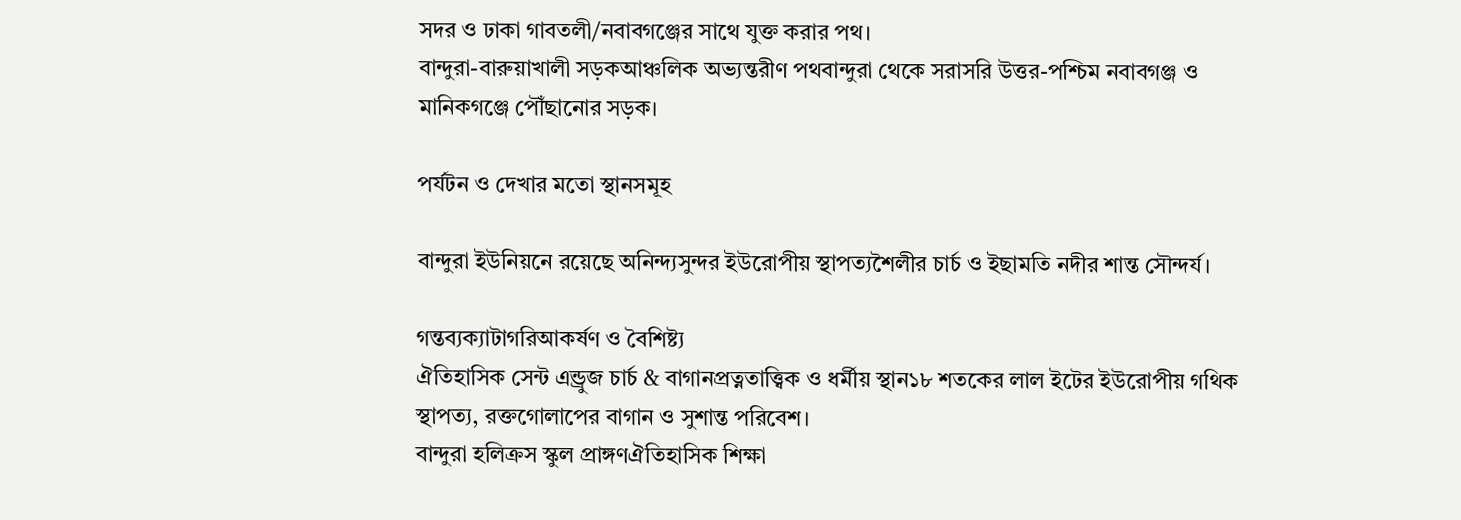সদর ও ঢাকা গাবতলী/নবাবগঞ্জের সাথে যুক্ত করার পথ।
বান্দুরা-বারুয়াখালী সড়কআঞ্চলিক অভ্যন্তরীণ পথবান্দুরা থেকে সরাসরি উত্তর-পশ্চিম নবাবগঞ্জ ও মানিকগঞ্জে পৌঁছানোর সড়ক।

পর্যটন ও দেখার মতো স্থানসমূহ

বান্দুরা ইউনিয়নে রয়েছে অনিন্দ্যসুন্দর ইউরোপীয় স্থাপত্যশৈলীর চার্চ ও ইছামতি নদীর শান্ত সৌন্দর্য।

গন্তব্যক্যাটাগরিআকর্ষণ ও বৈশিষ্ট্য
ঐতিহাসিক সেন্ট এন্ড্রুজ চার্চ & বাগানপ্রত্নতাত্ত্বিক ও ধর্মীয় স্থান১৮ শতকের লাল ইটের ইউরোপীয় গথিক স্থাপত্য, রক্তগোলাপের বাগান ও সুশান্ত পরিবেশ।
বান্দুরা হলিক্রস স্কুল প্রাঙ্গণঐতিহাসিক শিক্ষা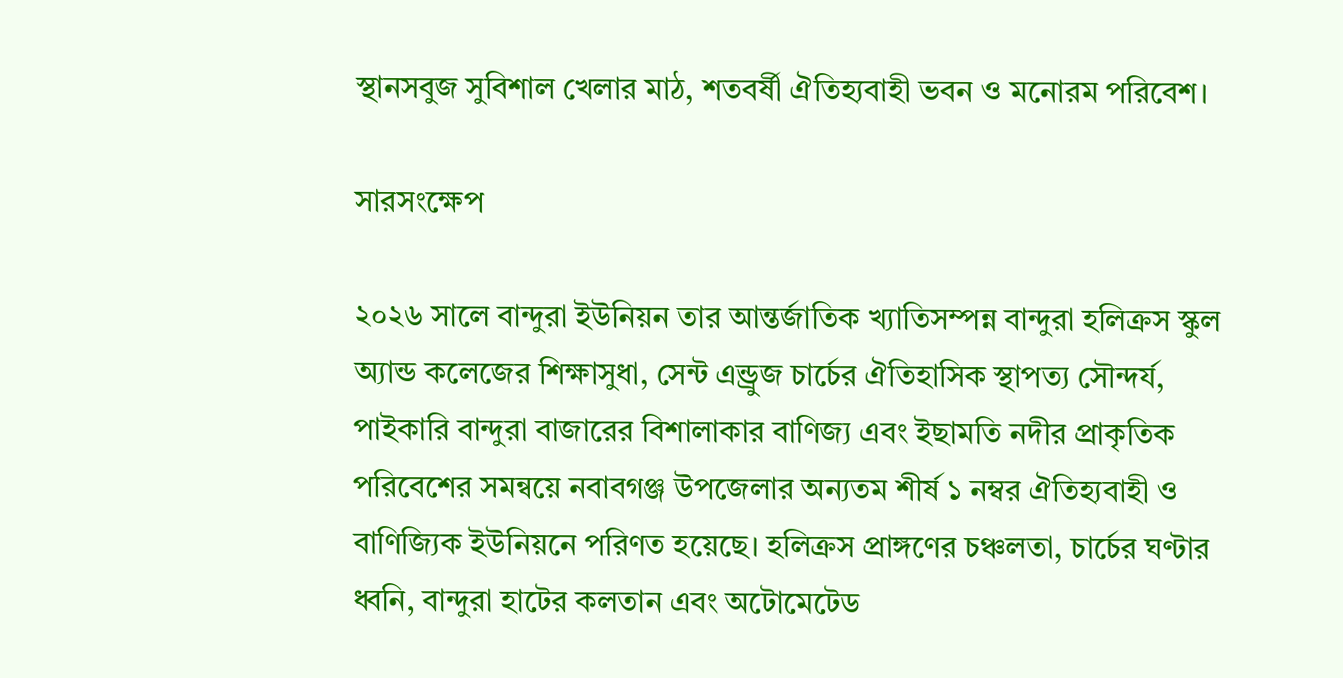স্থানসবুজ সুবিশাল খেলার মাঠ, শতবর্ষী ঐতিহ্যবাহী ভবন ও মনোরম পরিবেশ।

সারসংক্ষেপ

২০২৬ সালে বান্দুরা ইউনিয়ন তার আন্তর্জাতিক খ্যাতিসম্পন্ন বান্দুরা হলিক্রস স্কুল অ্যান্ড কলেজের শিক্ষাসুধা, সেন্ট এন্ড্রুজ চার্চের ঐতিহাসিক স্থাপত্য সৌন্দর্য, পাইকারি বান্দুরা বাজারের বিশালাকার বাণিজ্য এবং ইছামতি নদীর প্রাকৃতিক পরিবেশের সমন্বয়ে নবাবগঞ্জ উপজেলার অন্যতম শীর্ষ ১ নম্বর ঐতিহ্যবাহী ও বাণিজ্যিক ইউনিয়নে পরিণত হয়েছে। হলিক্রস প্রাঙ্গণের চঞ্চলতা, চার্চের ঘণ্টার ধ্বনি, বান্দুরা হাটের কলতান এবং অটোমেটেড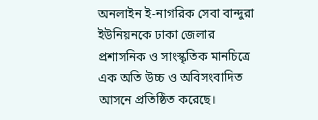অনলাইন ই-নাগরিক সেবা বান্দুরা ইউনিয়নকে ঢাকা জেলার প্রশাসনিক ও সাংস্কৃতিক মানচিত্রে এক অতি উচ্চ ও অবিসংবাদিত আসনে প্রতিষ্ঠিত করেছে।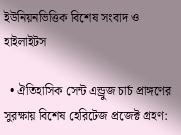ইউনিয়নভিত্তিক বিশেষ সংবাদ ও হাইলাইটস

  • ঐতিহাসিক সেন্ট এন্ড্রুজ চার্চ প্রাঙ্গণের সুরক্ষায় বিশেষ হেরিটেজ প্রজেক্ট গ্রহণ: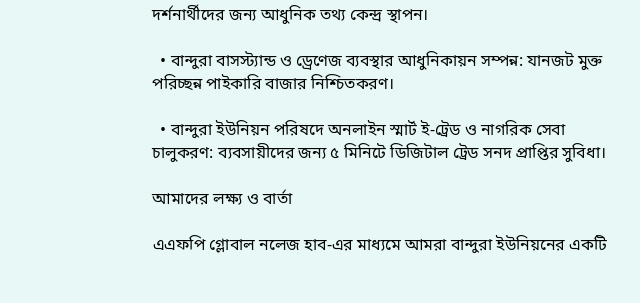দর্শনার্থীদের জন্য আধুনিক তথ্য কেন্দ্র স্থাপন।

  • বান্দুরা বাসস্ট্যান্ড ও ড্রেণেজ ব্যবস্থার আধুনিকায়ন সম্পন্ন: যানজট মুক্ত পরিচ্ছন্ন পাইকারি বাজার নিশ্চিতকরণ।

  • বান্দুরা ইউনিয়ন পরিষদে অনলাইন স্মার্ট ই-ট্রেড ও নাগরিক সেবা চালুকরণ: ব্যবসায়ীদের জন্য ৫ মিনিটে ডিজিটাল ট্রেড সনদ প্রাপ্তির সুবিধা।

আমাদের লক্ষ্য ও বার্তা

এএফপি গ্লোবাল নলেজ হাব-এর মাধ্যমে আমরা বান্দুরা ইউনিয়নের একটি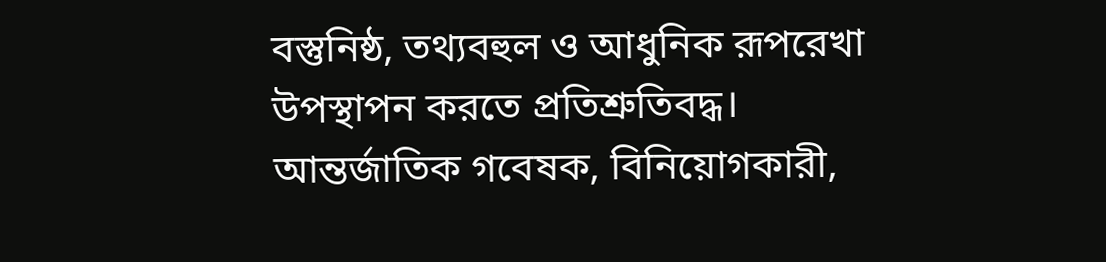বস্তুনিষ্ঠ, তথ্যবহুল ও আধুনিক রূপরেখা উপস্থাপন করতে প্রতিশ্রুতিবদ্ধ। আন্তর্জাতিক গবেষক, বিনিয়োগকারী,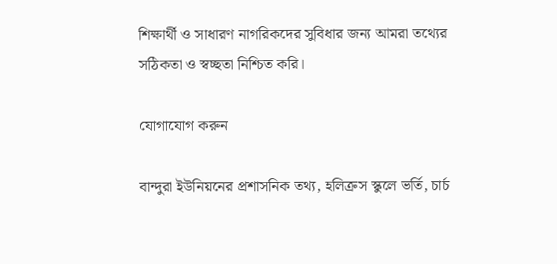শিক্ষার্থী ও সাধারণ নাগরিকদের সুবিধার জন্য আমরা তথ্যের সঠিকতা ও স্বচ্ছতা নিশ্চিত করি।

যোগাযোগ করুন

বান্দুরা ইউনিয়নের প্রশাসনিক তথ্য, হলিক্রস স্কুলে ভর্তি, চার্চ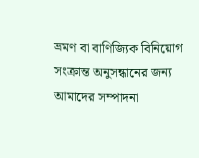ভ্রমণ বা বাণিজ্যিক বিনিয়োগ সংক্রান্ত অনুসন্ধানের জন্য আমাদের সম্পাদনা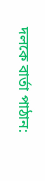দলকে বার্তা পাঠান: